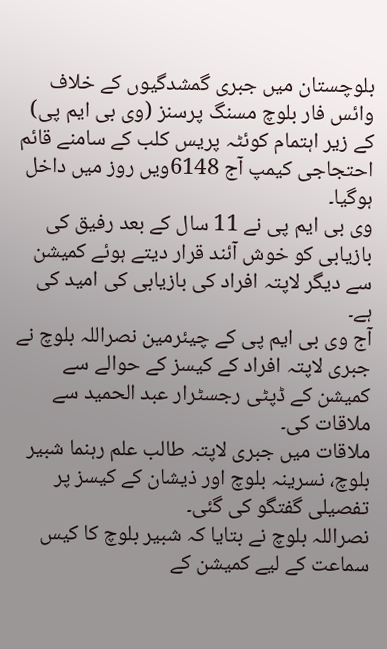بلوچستان میں جبری گمشدگیوں کے خلاف وائس فار بلوچ مسنگ پرسنز (وی بی ایم پی) کے زیر اہتمام کوئٹہ پریس کلب کے سامنے قائم احتجاجی کیمپ آج 6148ویں روز میں داخل ہوگیا۔
وی بی ایم پی نے 11 سال کے بعد رفیق کی بازیابی کو خوش آئند قرار دیتے ہوئے کمیشن سے دیگر لاپتہ افراد کی بازیابی کی امید کی ہے۔
آج وی بی ایم پی کے چیئرمین نصراللہ بلوچ نے جبری لاپتہ افراد کے کیسز کے حوالے سے کمیشن کے ڈپٹی رجسٹرار عبد الحمید سے ملاقات کی۔
ملاقات میں جبری لاپتہ طالب علم رہنما شبیر بلوچ، نسرینہ بلوچ اور ذیشان کے کیسز پر تفصیلی گفتگو کی گئی۔
نصراللہ بلوچ نے بتایا کہ شبیر بلوچ کا کیس سماعت کے لیے کمیشن کے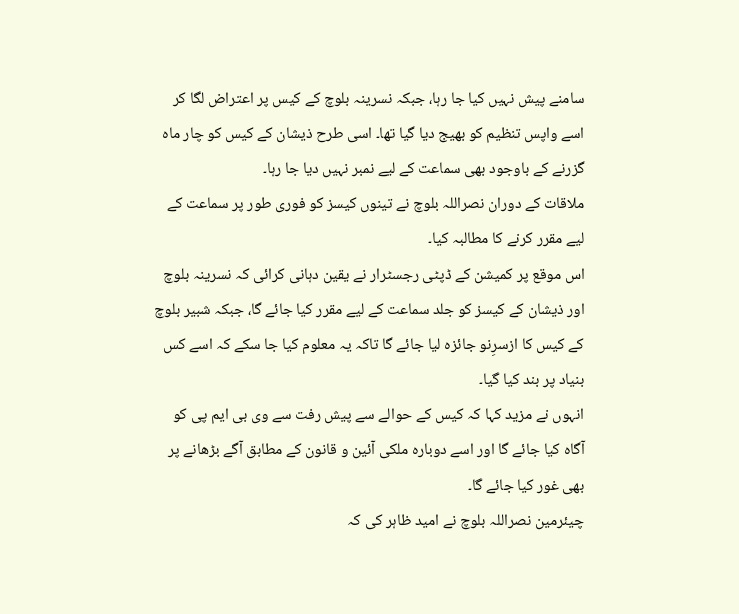سامنے پیش نہیں کیا جا رہا، جبکہ نسرینہ بلوچ کے کیس پر اعتراض لگا کر اسے واپس تنظیم کو بھیج دیا گیا تھا۔ اسی طرح ذیشان کے کیس کو چار ماہ گزرنے کے باوجود بھی سماعت کے لیے نمبر نہیں دیا جا رہا۔
ملاقات کے دوران نصراللہ بلوچ نے تینوں کیسز کو فوری طور پر سماعت کے لیے مقرر کرنے کا مطالبہ کیا۔
اس موقع پر کمیشن کے ڈپٹی رجسٹرار نے یقین دہانی کرائی کہ نسرینہ بلوچ اور ذیشان کے کیسز کو جلد سماعت کے لیے مقرر کیا جائے گا، جبکہ شبیر بلوچ کے کیس کا ازسرِنو جائزہ لیا جائے گا تاکہ یہ معلوم کیا جا سکے کہ اسے کس بنیاد پر بند کیا گیا۔
انہوں نے مزید کہا کہ کیس کے حوالے سے پیش رفت سے وی بی ایم پی کو آگاہ کیا جائے گا اور اسے دوبارہ ملکی آئین و قانون کے مطابق آگے بڑھانے پر بھی غور کیا جائے گا۔
چیئرمین نصراللہ بلوچ نے امید ظاہر کی کہ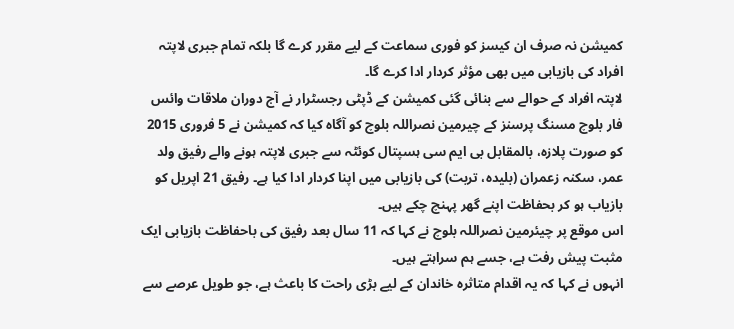کمیشن نہ صرف ان کیسز کو فوری سماعت کے لیے مقرر کرے گا بلکہ تمام جبری لاپتہ افراد کی بازیابی میں بھی مؤثر کردار ادا کرے گا۔
لاپتہ افراد کے حوالے سے بنائی گئی کمیشن کے ڈپٹی رجسٹرار نے آج دوران ملاقات وائس فار بلوچ مسنگ پرسنز کے چیرمین نصراللہ بلوچ کو آگاہ کیا کہ کمیشن نے 5 فروری 2015 کو صورت پلازہ، بالمقابل بی ایم سی ہسپتال کوئٹہ سے جبری لاپتہ ہونے والے رفیق ولد عمر، سکنہ زعمران (بلیدہ، تربت) کی بازیابی میں اپنا کردار ادا کیا ہے۔ رفیق 21 اپریل کو بازیاب ہو کر بحفاظت اپنے گھر پہنچ چکے ہیں۔
اس موقع پر چیئرمین نصراللہ بلوچ نے کہا کہ 11 سال بعد رفیق کی باحفاظت بازیابی ایک مثبت پیش رفت ہے، جسے ہم سراہتے ہیں۔
انہوں نے کہا کہ یہ اقدام متاثرہ خاندان کے لیے بڑی راحت کا باعث ہے، جو طویل عرصے سے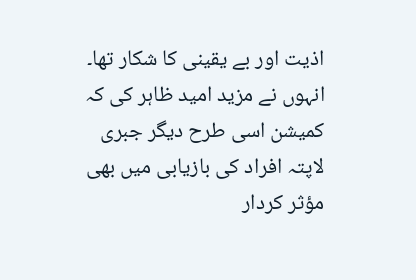اذیت اور بے یقینی کا شکار تھا۔
انہوں نے مزید امید ظاہر کی کہ کمیشن اسی طرح دیگر جبری لاپتہ افراد کی بازیابی میں بھی مؤثر کردار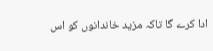ادا کرے گا تاکہ مزید خاندانوں کو اس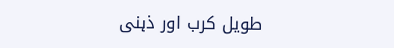طویل کرب اور ذہنی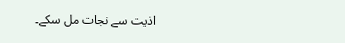اذیت سے نجات مل سکے۔